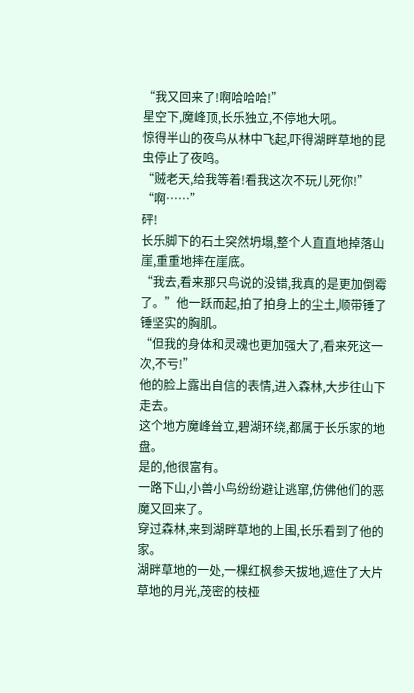“我又回来了!啊哈哈哈!”
星空下,魔峰顶,长乐独立,不停地大吼。
惊得半山的夜鸟从林中飞起,吓得湖畔草地的昆虫停止了夜鸣。
“贼老天,给我等着!看我这次不玩儿死你!”
“啊……”
砰!
长乐脚下的石土突然坍塌,整个人直直地掉落山崖,重重地摔在崖底。
“我去,看来那只鸟说的没错,我真的是更加倒霉了。”他一跃而起,拍了拍身上的尘土,顺带锤了锤坚实的胸肌。
“但我的身体和灵魂也更加强大了,看来死这一次,不亏!”
他的脸上露出自信的表情,进入森林,大步往山下走去。
这个地方魔峰耸立,碧湖环绕,都属于长乐家的地盘。
是的,他很富有。
一路下山,小兽小鸟纷纷避让逃窜,仿佛他们的恶魔又回来了。
穿过森林,来到湖畔草地的上围,长乐看到了他的家。
湖畔草地的一处,一棵红枫参天拔地,遮住了大片草地的月光,茂密的枝桠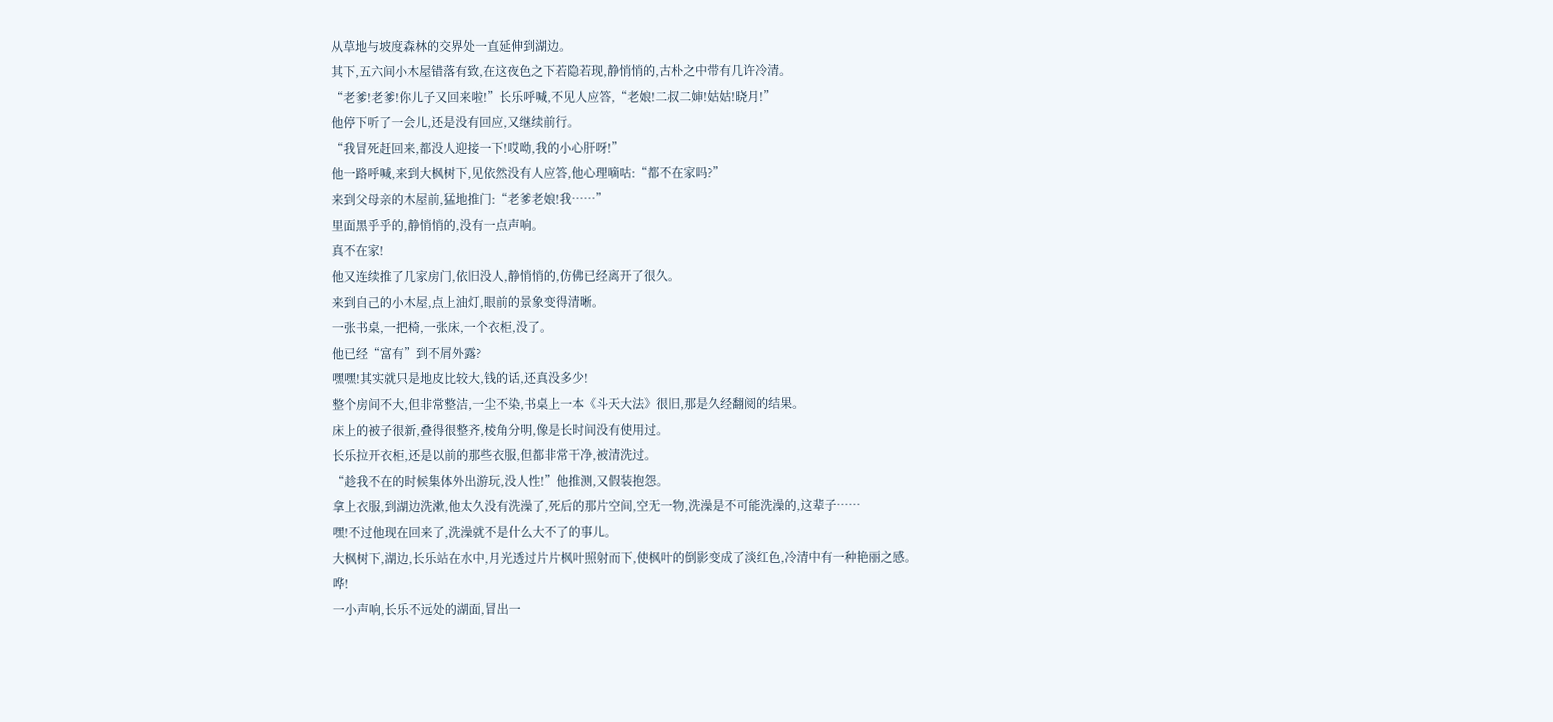从草地与坡度森林的交界处一直延伸到湖边。
其下,五六间小木屋错落有致,在这夜色之下若隐若现,静悄悄的,古朴之中带有几许冷清。
“老爹!老爹!你儿子又回来啦!”长乐呼喊,不见人应答,“老娘!二叔二婶!姑姑!晓月!”
他停下听了一会儿,还是没有回应,又继续前行。
“我冒死赶回来,都没人迎接一下!哎呦,我的小心肝呀!”
他一路呼喊,来到大枫树下,见依然没有人应答,他心理嘀咕:“都不在家吗?”
来到父母亲的木屋前,猛地推门:“老爹老娘!我……”
里面黑乎乎的,静悄悄的,没有一点声响。
真不在家!
他又连续推了几家房门,依旧没人,静悄悄的,仿佛已经离开了很久。
来到自己的小木屋,点上油灯,眼前的景象变得清晰。
一张书桌,一把椅,一张床,一个衣柜,没了。
他已经“富有”到不屑外露?
嘿嘿!其实就只是地皮比较大,钱的话,还真没多少!
整个房间不大,但非常整洁,一尘不染,书桌上一本《斗天大法》很旧,那是久经翻阅的结果。
床上的被子很新,叠得很整齐,棱角分明,像是长时间没有使用过。
长乐拉开衣柜,还是以前的那些衣服,但都非常干净,被清洗过。
“趁我不在的时候集体外出游玩,没人性!”他推测,又假装抱怨。
拿上衣服,到湖边洗漱,他太久没有洗澡了,死后的那片空间,空无一物,洗澡是不可能洗澡的,这辈子……
嘿!不过他现在回来了,洗澡就不是什么大不了的事儿。
大枫树下,湖边,长乐站在水中,月光透过片片枫叶照射而下,使枫叶的倒影变成了淡红色,冷清中有一种艳丽之感。
哗!
一小声响,长乐不远处的湖面,冒出一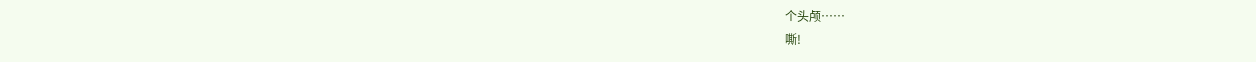个头颅……
嘶!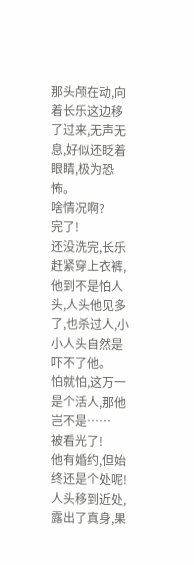那头颅在动,向着长乐这边移了过来,无声无息,好似还眨着眼睛,极为恐怖。
啥情况啊?
完了!
还没洗完,长乐赶紧穿上衣裤,他到不是怕人头,人头他见多了,也杀过人,小小人头自然是吓不了他。
怕就怕,这万一是个活人,那他岂不是……
被看光了!
他有婚约,但始终还是个处呢!
人头移到近处,露出了真身,果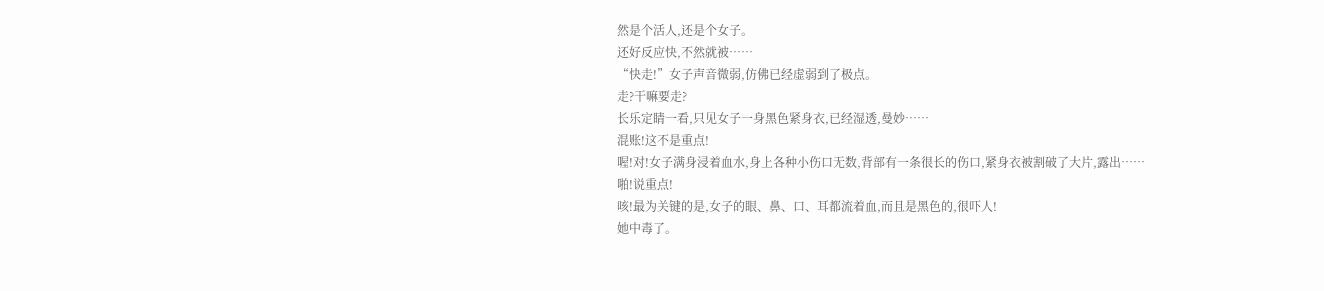然是个活人,还是个女子。
还好反应快,不然就被……
“快走!”女子声音微弱,仿佛已经虚弱到了极点。
走?干嘛要走?
长乐定睛一看,只见女子一身黑色紧身衣,已经湿透,曼妙……
混账!这不是重点!
喔!对!女子满身浸着血水,身上各种小伤口无数,背部有一条很长的伤口,紧身衣被割破了大片,露出……
啪!说重点!
咳!最为关键的是,女子的眼、鼻、口、耳都流着血,而且是黑色的,很吓人!
她中毒了。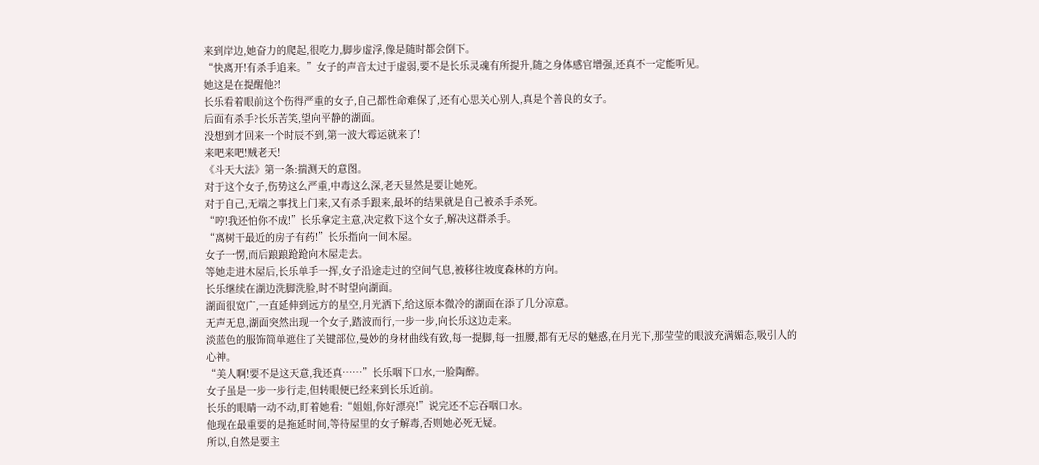来到岸边,她奋力的爬起,很吃力,脚步虚浮,像是随时都会倒下。
“快离开!有杀手追来。”女子的声音太过于虚弱,要不是长乐灵魂有所提升,随之身体感官增强,还真不一定能听见。
她这是在提醒他?!
长乐看着眼前这个伤得严重的女子,自己都性命难保了,还有心思关心别人,真是个善良的女子。
后面有杀手?长乐苦笑,望向平静的湖面。
没想到才回来一个时辰不到,第一波大霉运就来了!
来吧来吧!贼老天!
《斗天大法》第一条:揣测天的意图。
对于这个女子,伤势这么严重,中毒这么深,老天显然是要让她死。
对于自己,无端之事找上门来,又有杀手跟来,最坏的结果就是自己被杀手杀死。
“哼!我还怕你不成!”长乐拿定主意,决定救下这个女子,解决这群杀手。
“离树干最近的房子有药!”长乐指向一间木屋。
女子一愣,而后踉踉跄跄向木屋走去。
等她走进木屋后,长乐单手一挥,女子沿途走过的空间气息,被移往坡度森林的方向。
长乐继续在湖边洗脚洗脸,时不时望向湖面。
湖面很宽广,一直延伸到远方的星空,月光洒下,给这原本微冷的湖面在添了几分凉意。
无声无息,湖面突然出现一个女子,踏波而行,一步一步,向长乐这边走来。
淡蓝色的服饰简单遮住了关键部位,曼妙的身材曲线有致,每一提脚,每一扭腰,都有无尽的魅惑,在月光下,那莹莹的眼波充满媚态,吸引人的心神。
“美人啊!要不是这天意,我还真……”长乐咽下口水,一脸陶醉。
女子虽是一步一步行走,但转眼便已经来到长乐近前。
长乐的眼睛一动不动,盯着她看:“姐姐,你好漂亮!”说完还不忘吞咽口水。
他现在最重要的是拖延时间,等待屋里的女子解毒,否则她必死无疑。
所以,自然是要主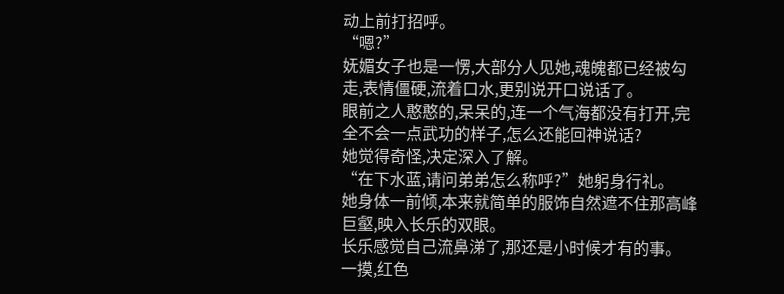动上前打招呼。
“嗯?”
妩媚女子也是一愣,大部分人见她,魂魄都已经被勾走,表情僵硬,流着口水,更别说开口说话了。
眼前之人憨憨的,呆呆的,连一个气海都没有打开,完全不会一点武功的样子,怎么还能回神说话?
她觉得奇怪,决定深入了解。
“在下水蓝,请问弟弟怎么称呼?”她躬身行礼。
她身体一前倾,本来就简单的服饰自然遮不住那高峰巨壑,映入长乐的双眼。
长乐感觉自己流鼻涕了,那还是小时候才有的事。
一摸,红色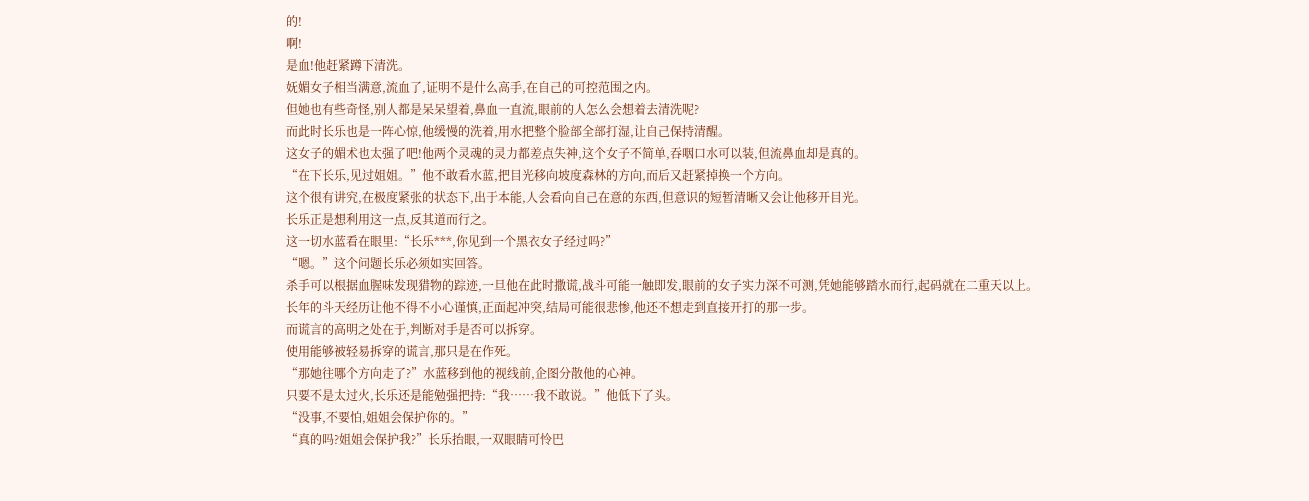的!
啊!
是血!他赶紧蹲下清洗。
妩媚女子相当满意,流血了,证明不是什么高手,在自己的可控范围之内。
但她也有些奇怪,别人都是呆呆望着,鼻血一直流,眼前的人怎么会想着去清洗呢?
而此时长乐也是一阵心惊,他缓慢的洗着,用水把整个脸部全部打湿,让自己保持清醒。
这女子的媚术也太强了吧!他两个灵魂的灵力都差点失神,这个女子不简单,吞咽口水可以装,但流鼻血却是真的。
“在下长乐,见过姐姐。”他不敢看水蓝,把目光移向坡度森林的方向,而后又赶紧掉换一个方向。
这个很有讲究,在极度紧张的状态下,出于本能,人会看向自己在意的东西,但意识的短暂清晰又会让他移开目光。
长乐正是想利用这一点,反其道而行之。
这一切水蓝看在眼里:“长乐***,你见到一个黑衣女子经过吗?”
“嗯。”这个问题长乐必须如实回答。
杀手可以根据血腥味发现猎物的踪迹,一旦他在此时撒谎,战斗可能一触即发,眼前的女子实力深不可测,凭她能够踏水而行,起码就在二重天以上。
长年的斗天经历让他不得不小心谨慎,正面起冲突,结局可能很悲惨,他还不想走到直接开打的那一步。
而谎言的高明之处在于,判断对手是否可以拆穿。
使用能够被轻易拆穿的谎言,那只是在作死。
“那她往哪个方向走了?”水蓝移到他的视线前,企图分散他的心神。
只要不是太过火,长乐还是能勉强把持:“我……我不敢说。”他低下了头。
“没事,不要怕,姐姐会保护你的。”
“真的吗?姐姐会保护我?”长乐抬眼,一双眼睛可怜巴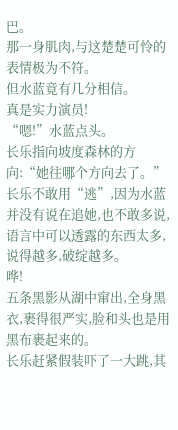巴。
那一身肌肉,与这楚楚可怜的表情极为不符。
但水蓝竟有几分相信。
真是实力演员!
“嗯!”水蓝点头。
长乐指向坡度森林的方向:“她往哪个方向去了。”
长乐不敢用“逃”,因为水蓝并没有说在追她,也不敢多说,语言中可以透露的东西太多,说得越多,破绽越多。
哗!
五条黑影从湖中窜出,全身黑衣,裹得很严实,脸和头也是用黑布裹起来的。
长乐赶紧假装吓了一大跳,其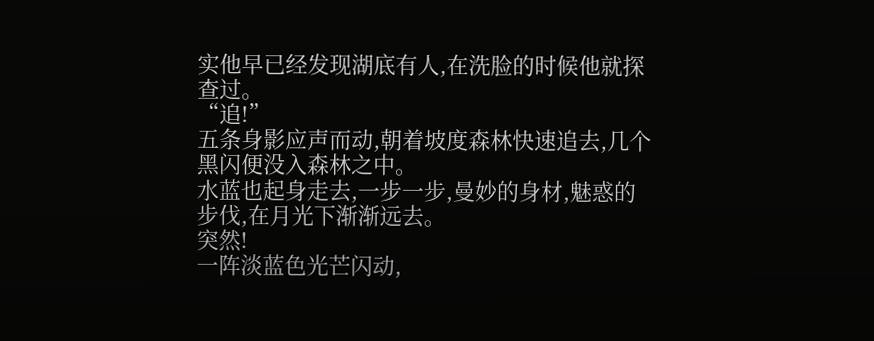实他早已经发现湖底有人,在洗脸的时候他就探查过。
“追!”
五条身影应声而动,朝着坡度森林快速追去,几个黑闪便没入森林之中。
水蓝也起身走去,一步一步,曼妙的身材,魅惑的步伐,在月光下渐渐远去。
突然!
一阵淡蓝色光芒闪动,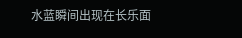水蓝瞬间出现在长乐面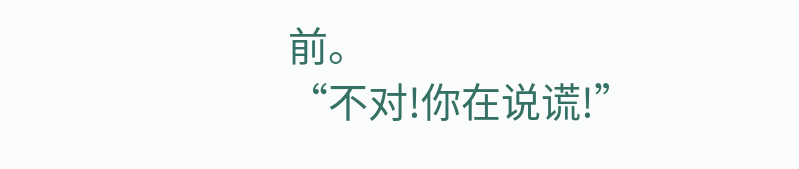前。
“不对!你在说谎!”